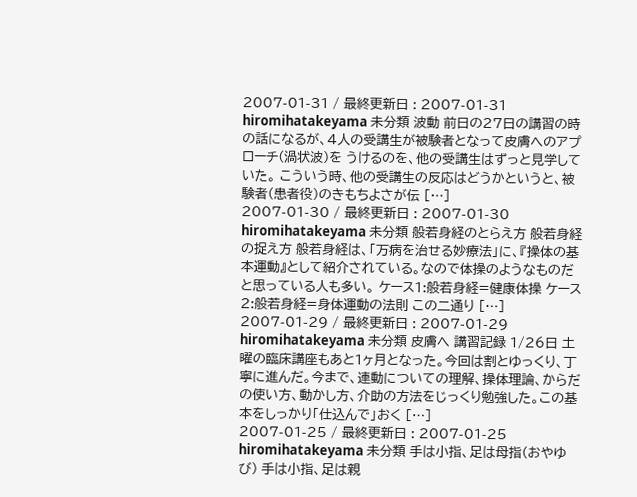2007-01-31 / 最終更新日 : 2007-01-31 hiromihatakeyama 未分類 波動 前日の27日の講習の時の話になるが、4人の受講生が被験者となって皮膚へのアプローチ(渦状波)を うけるのを、他の受講生はずっと見学していた。 こういう時、他の受講生の反応はどうかというと、被験者(患者役)のきもちよさが伝 […]
2007-01-30 / 最終更新日 : 2007-01-30 hiromihatakeyama 未分類 般若身経のとらえ方 般若身経の捉え方 般若身経は、「万病を治せる妙療法」に、『操体の基本運動』として紹介されている。なので体操のようなものだと思っている人も多い。 ケース1:般若身経=健康体操 ケース2:般若身経=身体運動の法則 この二通り […]
2007-01-29 / 最終更新日 : 2007-01-29 hiromihatakeyama 未分類 皮膚へ 講習記録 1/26日 土曜の臨床講座もあと1ヶ月となった。今回は割とゆっくり、丁寧に進んだ。今まで、連動についての理解、操体理論、からだの使い方、動かし方、介助の方法をじっくり勉強した。この基本をしっかり「仕込んで」おく […]
2007-01-25 / 最終更新日 : 2007-01-25 hiromihatakeyama 未分類 手は小指、足は母指(おやゆび) 手は小指、足は親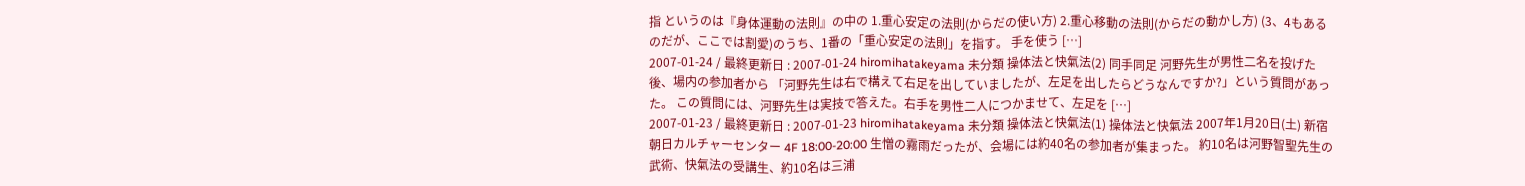指 というのは『身体運動の法則』の中の 1.重心安定の法則(からだの使い方) 2.重心移動の法則(からだの動かし方) (3、4もあるのだが、ここでは割愛)のうち、1番の「重心安定の法則」を指す。 手を使う […]
2007-01-24 / 最終更新日 : 2007-01-24 hiromihatakeyama 未分類 操体法と快氣法(2) 同手同足 河野先生が男性二名を投げた後、場内の参加者から 「河野先生は右で構えて右足を出していましたが、左足を出したらどうなんですか?」という質問があった。 この質問には、河野先生は実技で答えた。右手を男性二人につかませて、左足を […]
2007-01-23 / 最終更新日 : 2007-01-23 hiromihatakeyama 未分類 操体法と快氣法(1) 操体法と快氣法 2007年1月20日(土) 新宿朝日カルチャーセンター 4F 18:00-20:00 生憎の霧雨だったが、会場には約40名の参加者が集まった。 約10名は河野智聖先生の武術、快氣法の受講生、約10名は三浦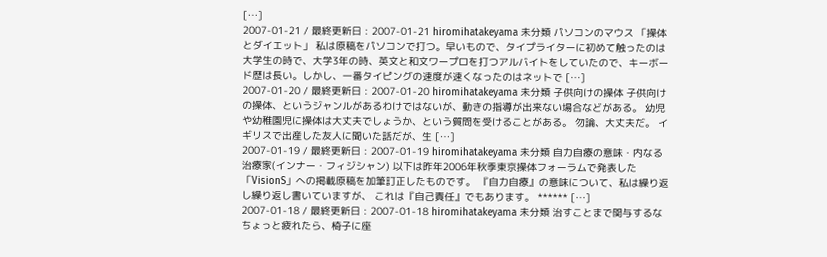[…]
2007-01-21 / 最終更新日 : 2007-01-21 hiromihatakeyama 未分類 パソコンのマウス 「操体とダイエット」 私は原稿をパソコンで打つ。早いもので、タイプライターに初めて触ったのは大学生の時で、大学3年の時、英文と和文ワープロを打つアルバイトをしていたので、キーボード歴は長い。しかし、一番タイピングの速度が速くなったのはネットで […]
2007-01-20 / 最終更新日 : 2007-01-20 hiromihatakeyama 未分類 子供向けの操体 子供向けの操体、というジャンルがあるわけではないが、動きの指導が出来ない場合などがある。 幼児や幼稚園児に操体は大丈夫でしょうか、という質問を受けることがある。 勿論、大丈夫だ。 イギリスで出産した友人に聞いた話だが、生 […]
2007-01-19 / 最終更新日 : 2007-01-19 hiromihatakeyama 未分類 自力自療の意味・内なる治療家(インナー・フィジシャン) 以下は昨年2006年秋季東京操体フォーラムで発表した「VisionS」への掲載原稿を加筆訂正したものです。 『自力自療』の意味について、私は繰り返し繰り返し書いていますが、 これは『自己責任』でもあります。 ****** […]
2007-01-18 / 最終更新日 : 2007-01-18 hiromihatakeyama 未分類 治すことまで関与するな ちょっと疲れたら、椅子に座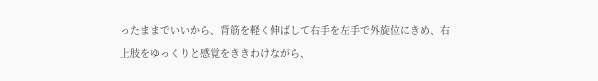ったままでいいから、背筋を軽く伸ばして右手を左手で外旋位にきめ、右上肢をゆっくりと感覚をききわけながら、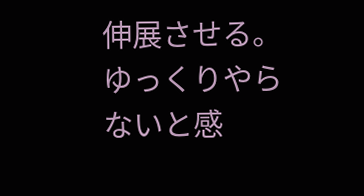伸展させる。ゆっくりやらないと感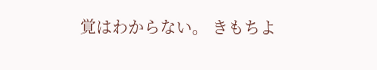覚はわからない。 きもちよ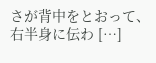さが背中をとおって、右半身に伝わ […]